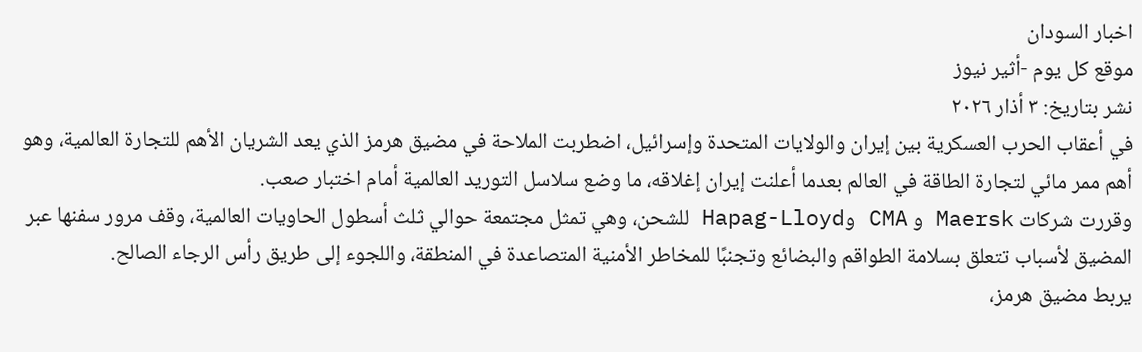اخبار السودان
موقع كل يوم -أثير نيوز
نشر بتاريخ: ٣ أذار ٢٠٢٦
في أعقاب الحرب العسكرية بين إيران والولايات المتحدة وإسرائيل، اضطربت الملاحة في مضيق هرمز الذي يعد الشريان الأهم للتجارة العالمية، وهو أهم ممر مائي لتجارة الطاقة في العالم بعدما أعلنت إيران إغلاقه، ما وضع سلاسل التوريد العالمية أمام اختبار صعب.
وقررت شركات Maersk و CMA وHapag-Lloyd للشحن، وهي تمثل مجتمعة حوالي ثلث أسطول الحاويات العالمية، وقف مرور سفنها عبر المضيق لأسباب تتعلق بسلامة الطواقم والبضائع وتجنبًا للمخاطر الأمنية المتصاعدة في المنطقة، واللجوء إلى طريق رأس الرجاء الصالح.
يربط مضيق هرمز،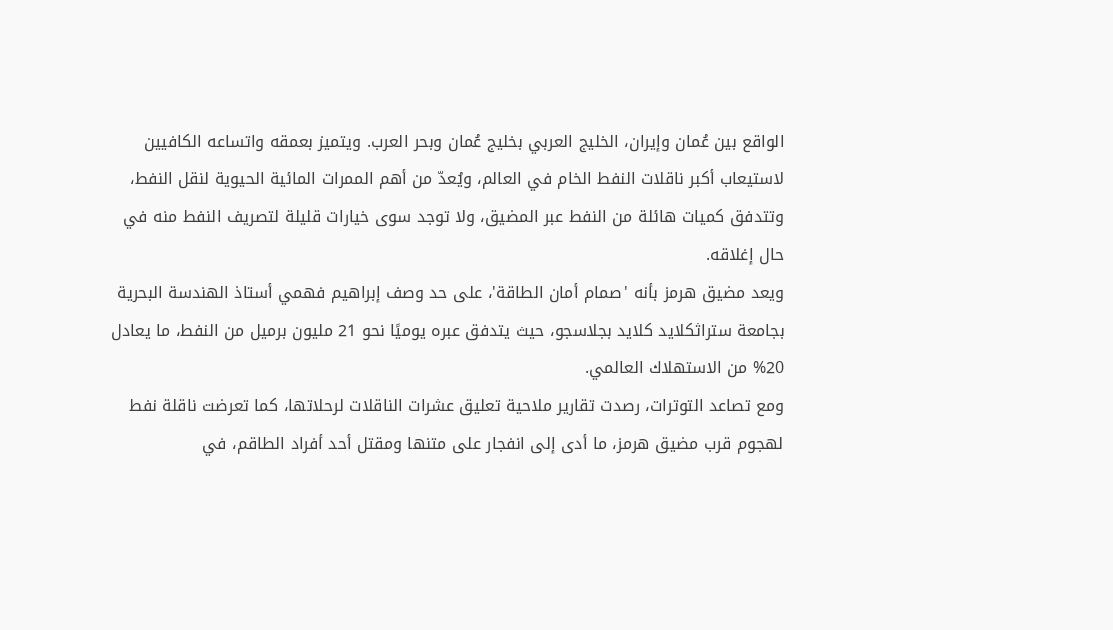الواقع بين عُمان وإيران، الخليج العربي بخليج عُمان وبحر العرب. ويتميز بعمقه واتساعه الكافيين لاستيعاب أكبر ناقلات النفط الخام في العالم، ويُعدّ من أهم الممرات المائية الحيوية لنقل النفط، وتتدفق كميات هائلة من النفط عبر المضيق، ولا توجد سوى خيارات قليلة لتصريف النفط منه في حال إغلاقه.
ويعد مضيق هرمز بأنه 'صمام أمان الطاقة'، على حد وصف إبراهيم فهمي أستاذ الهندسة البحرية بجامعة ستراثكلايد كلايد بجلاسجو، حيث يتدفق عبره يوميًا نحو 21 مليون برميل من النفط، ما يعادل 20% من الاستهلاك العالمي.
ومع تصاعد التوترات، رصدت تقارير ملاحية تعليق عشرات الناقلات لرحلاتها، كما تعرضت ناقلة نفط لهجوم قرب مضيق هرمز، ما أدى إلى انفجار على متنها ومقتل أحد أفراد الطاقم، في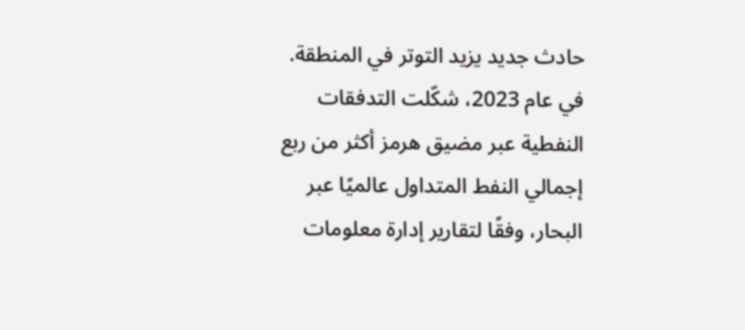حادث جديد يزيد التوتر في المنطقة.
في عام 2023، شكّلت التدفقات النفطية عبر مضيق هرمز أكثر من ربع إجمالي النفط المتداول عالميًا عبر البحار، وفقًا لتقارير إدارة معلومات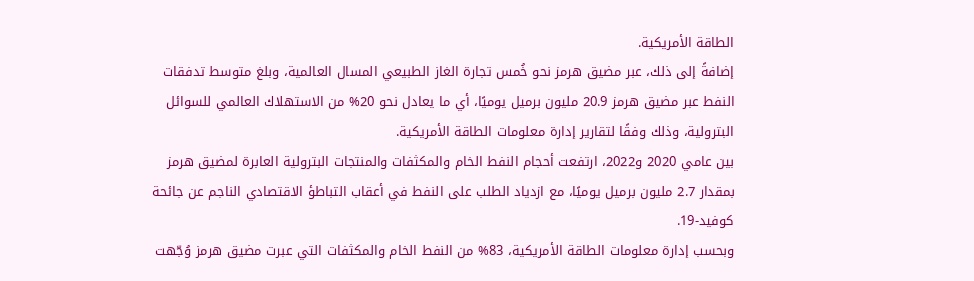الطاقة الأمريكية.
إضافةً إلى ذلك، عبر مضيق هرمز نحو خُمس تجارة الغاز الطبيعي المسال العالمية، وبلغ متوسط تدفقات النفط عبر مضيق هرمز 20.9 مليون برميل يوميًا، أي ما يعادل نحو 20% من الاستهلاك العالمي للسوائل البترولية، وذلك وفقًا لتقارير إدارة معلومات الطاقة الأمريكية.
بين عامي 2020 و2022، ارتفعت أحجام النفط الخام والمكثفات والمنتجات البترولية العابرة لمضيق هرمز بمقدار 2.7 مليون برميل يوميًا، مع ازدياد الطلب على النفط في أعقاب التباطؤ الاقتصادي الناجم عن جائحة كوفيد-19.
وبحسب إدارة معلومات الطاقة الأمريكية، 83% من النفط الخام والمكثفات التي عبرت مضيق هرمز وُجّهت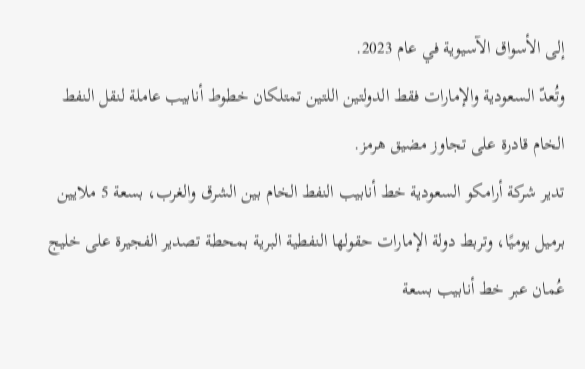إلى الأسواق الآسيوية في عام 2023.
وتُعدّ السعودية والإمارات فقط الدولتين اللتين تمتلكان خطوط أنابيب عاملة لنقل النفط الخام قادرة على تجاوز مضيق هرمز.
تدير شركة أرامكو السعودية خط أنابيب النفط الخام بين الشرق والغرب، بسعة 5 ملايين برميل يوميًا، وتربط دولة الإمارات حقولها النفطية البرية بمحطة تصدير الفجيرة على خليج عُمان عبر خط أنابيب بسعة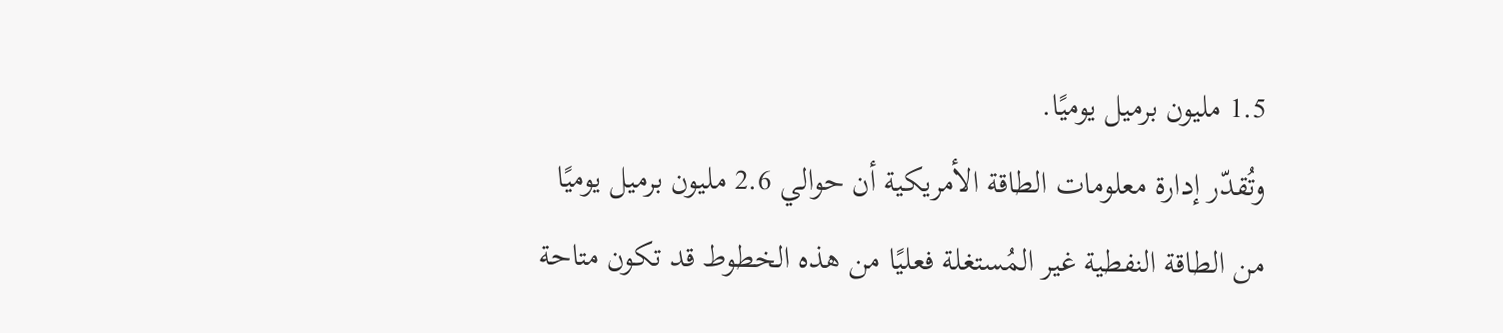1.5 مليون برميل يوميًا.
وتُقدّر إدارة معلومات الطاقة الأمريكية أن حوالي 2.6 مليون برميل يوميًا من الطاقة النفطية غير المُستغلة فعليًا من هذه الخطوط قد تكون متاحة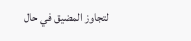لتجاوز المضيق في حال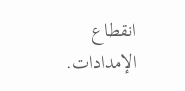انقطاع الإمدادات.